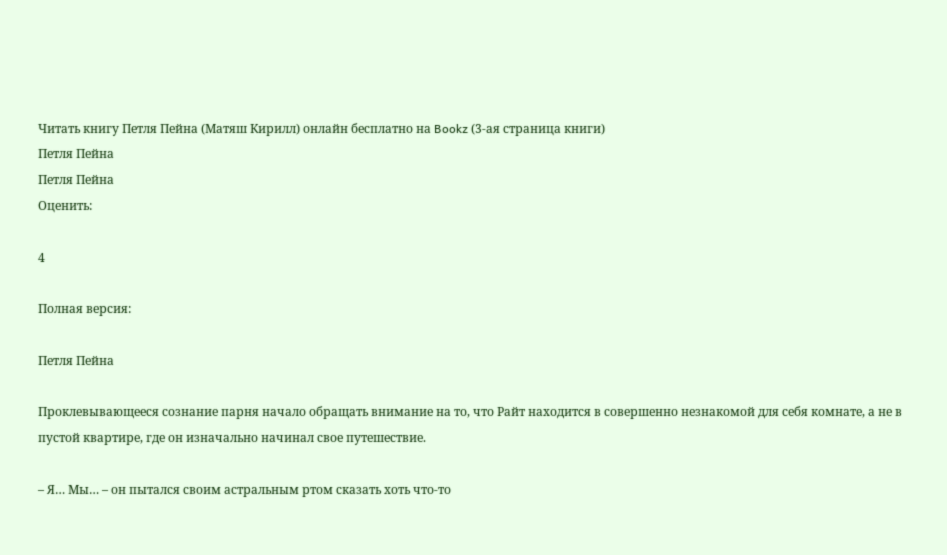Читать книгу Петля Пейна (Матяш Кирилл) онлайн бесплатно на Bookz (3-ая страница книги)
Петля Пейна
Петля Пейна
Оценить:

4

Полная версия:

Петля Пейна

Проклевывающееся сознание парня начало обращать внимание на то, что Райт находится в совершенно незнакомой для себя комнате, а не в пустой квартире, где он изначально начинал свое путешествие.

– Я… Мы… – он пытался своим астральным ртом сказать хоть что-то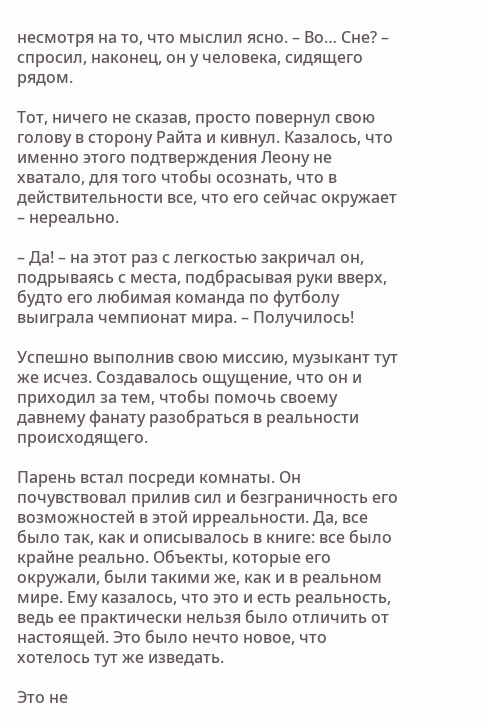несмотря на то, что мыслил ясно. – Во… Сне? – спросил, наконец, он у человека, сидящего рядом.

Тот, ничего не сказав, просто повернул свою голову в сторону Райта и кивнул. Казалось, что именно этого подтверждения Леону не хватало, для того чтобы осознать, что в действительности все, что его сейчас окружает – нереально.

– Да! – на этот раз с легкостью закричал он, подрываясь с места, подбрасывая руки вверх, будто его любимая команда по футболу выиграла чемпионат мира. – Получилось!

Успешно выполнив свою миссию, музыкант тут же исчез. Создавалось ощущение, что он и приходил за тем, чтобы помочь своему давнему фанату разобраться в реальности происходящего.

Парень встал посреди комнаты. Он почувствовал прилив сил и безграничность его возможностей в этой ирреальности. Да, все было так, как и описывалось в книге: все было крайне реально. Объекты, которые его окружали, были такими же, как и в реальном мире. Ему казалось, что это и есть реальность, ведь ее практически нельзя было отличить от настоящей. Это было нечто новое, что хотелось тут же изведать.

Это не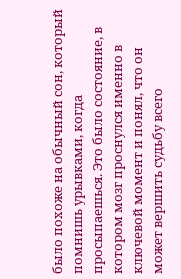было похоже на обычный сон, который помнишь урывками, когда просыпаешься. Это было состояние, в котором мозг проснулся именно в ключевой момент и понял, что он может вершить судьбу всего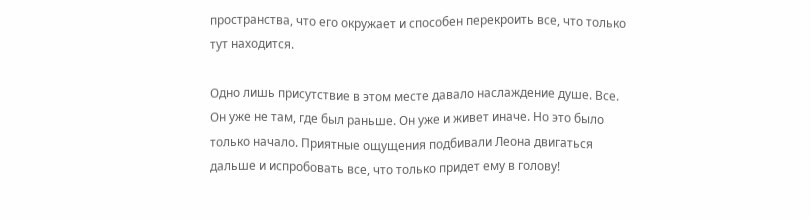пространства, что его окружает и способен перекроить все, что только тут находится.

Одно лишь присутствие в этом месте давало наслаждение душе. Все. Он уже не там, где был раньше. Он уже и живет иначе. Но это было только начало. Приятные ощущения подбивали Леона двигаться дальше и испробовать все, что только придет ему в голову!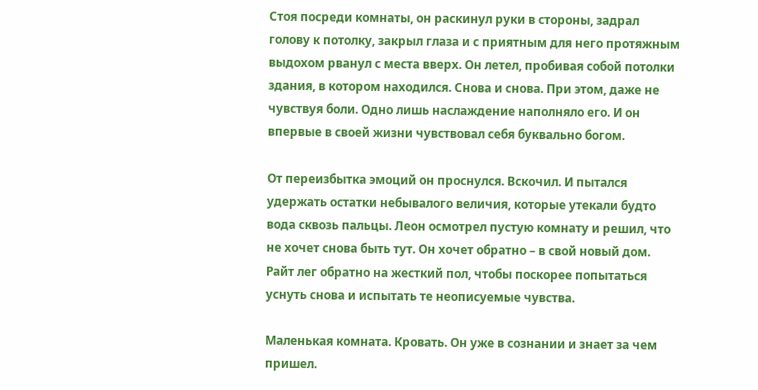Стоя посреди комнаты, он раскинул руки в стороны, задрал голову к потолку, закрыл глаза и с приятным для него протяжным выдохом рванул с места вверх. Он летел, пробивая собой потолки здания, в котором находился. Снова и снова. При этом, даже не чувствуя боли. Одно лишь наслаждение наполняло его. И он впервые в своей жизни чувствовал себя буквально богом.

От переизбытка эмоций он проснулся. Вскочил. И пытался удержать остатки небывалого величия, которые утекали будто вода сквозь пальцы. Леон осмотрел пустую комнату и решил, что не хочет снова быть тут. Он хочет обратно – в свой новый дом. Райт лег обратно на жесткий пол, чтобы поскорее попытаться уснуть снова и испытать те неописуемые чувства.

Маленькая комната. Кровать. Он уже в сознании и знает за чем пришел.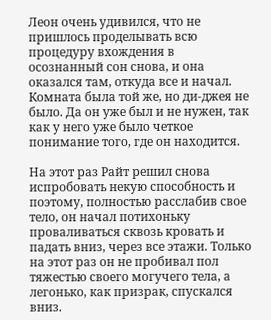Леон очень удивился, что не пришлось проделывать всю процедуру вхождения в осознанный сон снова, и она оказался там, откуда все и начал. Комната была той же, но ди-джея не было. Да он уже был и не нужен, так как у него уже было четкое понимание того, где он находится.

На этот раз Райт решил снова испробовать некую способность и поэтому, полностью расслабив свое тело, он начал потихоньку проваливаться сквозь кровать и падать вниз, через все этажи. Только на этот раз он не пробивал пол тяжестью своего могучего тела, а легонько, как призрак, спускался вниз.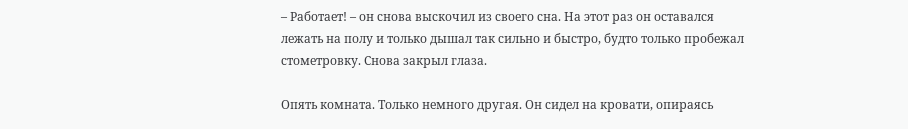– Работает! – он снова выскочил из своего сна. На этот раз он оставался лежать на полу и только дышал так сильно и быстро, будто только пробежал стометровку. Снова закрыл глаза.

Опять комната. Только немного другая. Он сидел на кровати, опираясь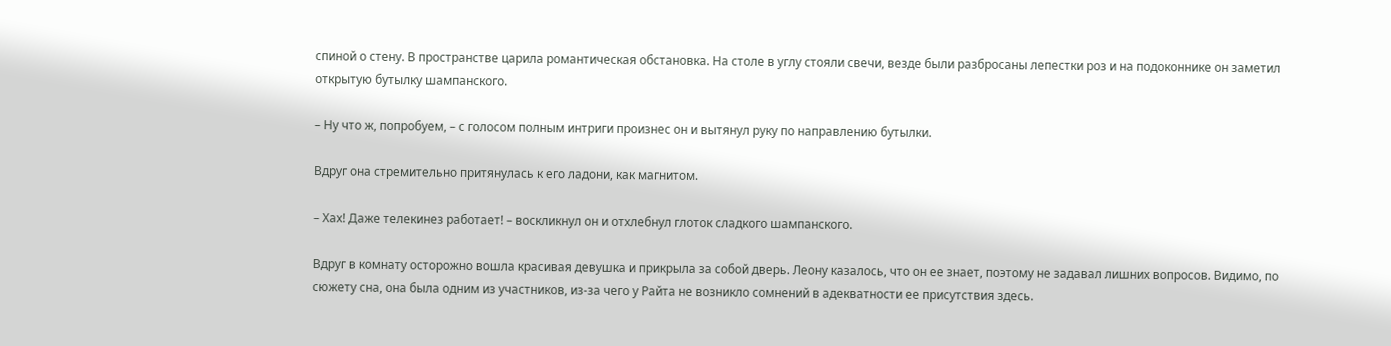спиной о стену. В пространстве царила романтическая обстановка. На столе в углу стояли свечи, везде были разбросаны лепестки роз и на подоконнике он заметил открытую бутылку шампанского.

– Ну что ж, попробуем, – с голосом полным интриги произнес он и вытянул руку по направлению бутылки.

Вдруг она стремительно притянулась к его ладони, как магнитом.

– Хах! Даже телекинез работает! – воскликнул он и отхлебнул глоток сладкого шампанского.

Вдруг в комнату осторожно вошла красивая девушка и прикрыла за собой дверь. Леону казалось, что он ее знает, поэтому не задавал лишних вопросов. Видимо, по сюжету сна, она была одним из участников, из-за чего у Райта не возникло сомнений в адекватности ее присутствия здесь.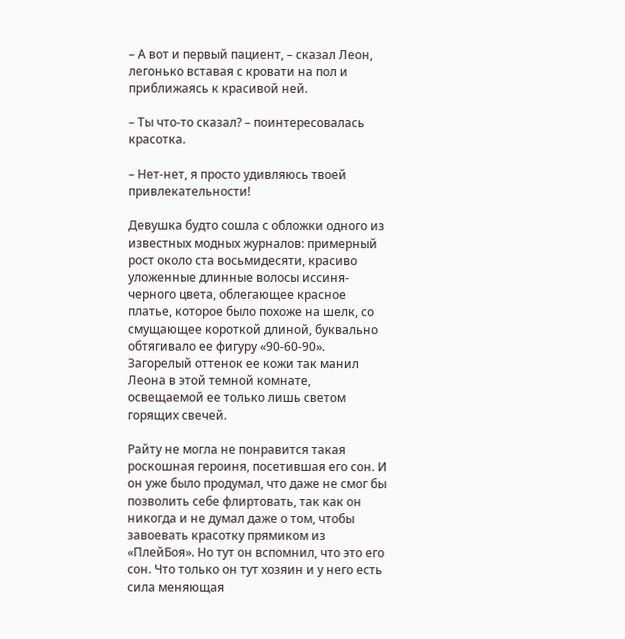– А вот и первый пациент, – сказал Леон, легонько вставая с кровати на пол и приближаясь к красивой ней.

– Ты что-то сказал? – поинтересовалась красотка.

– Нет-нет, я просто удивляюсь твоей привлекательности!

Девушка будто сошла с обложки одного из известных модных журналов: примерный рост около ста восьмидесяти, красиво уложенные длинные волосы иссиня-черного цвета, облегающее красное платье, которое было похоже на шелк, со смущающее короткой длиной, буквально обтягивало ее фигуру «90-60-90». Загорелый оттенок ее кожи так манил Леона в этой темной комнате, освещаемой ее только лишь светом горящих свечей.

Райту не могла не понравится такая роскошная героиня, посетившая его сон. И он уже было продумал, что даже не смог бы позволить себе флиртовать, так как он никогда и не думал даже о том, чтобы завоевать красотку прямиком из «ПлейБоя». Но тут он вспомнил, что это его сон. Что только он тут хозяин и у него есть сила меняющая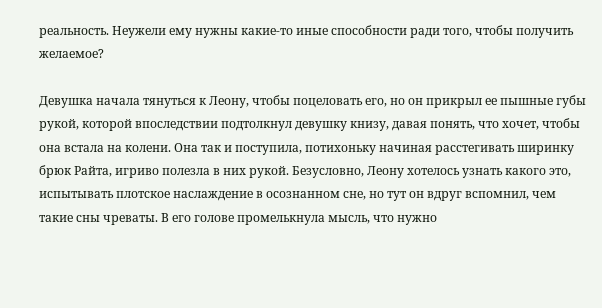реальность. Неужели ему нужны какие-то иные способности ради того, чтобы получить желаемое?

Девушка начала тянуться к Леону, чтобы поцеловать его, но он прикрыл ее пышные губы рукой, которой впоследствии подтолкнул девушку книзу, давая понять, что хочет, чтобы она встала на колени. Она так и поступила, потихоньку начиная расстегивать ширинку брюк Райта, игриво полезла в них рукой. Безусловно, Леону хотелось узнать какого это, испытывать плотское наслаждение в осознанном сне, но тут он вдруг вспомнил, чем такие сны чреваты. В его голове промелькнула мысль, что нужно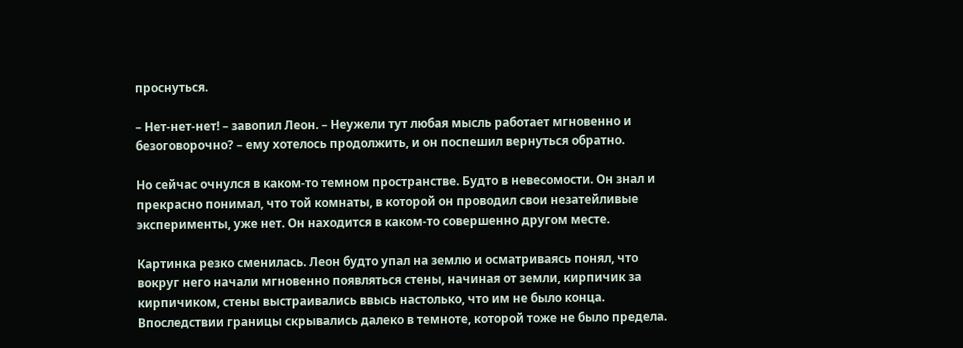проснуться.

– Нет-нет-нет! – завопил Леон. – Неужели тут любая мысль работает мгновенно и безоговорочно? – ему хотелось продолжить, и он поспешил вернуться обратно.

Но сейчас очнулся в каком-то темном пространстве. Будто в невесомости. Он знал и прекрасно понимал, что той комнаты, в которой он проводил свои незатейливые эксперименты, уже нет. Он находится в каком-то совершенно другом месте.

Картинка резко сменилась. Леон будто упал на землю и осматриваясь понял, что вокруг него начали мгновенно появляться стены, начиная от земли, кирпичик за кирпичиком, стены выстраивались ввысь настолько, что им не было конца. Впоследствии границы скрывались далеко в темноте, которой тоже не было предела.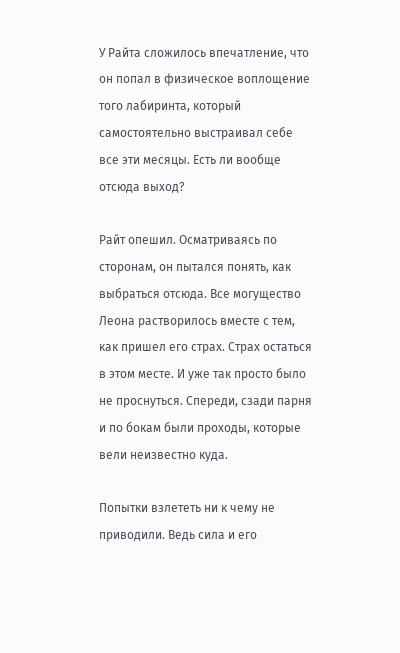У Райта сложилось впечатление, что он попал в физическое воплощение того лабиринта, который самостоятельно выстраивал себе все эти месяцы. Есть ли вообще отсюда выход?

Райт опешил. Осматриваясь по сторонам, он пытался понять, как выбраться отсюда. Все могущество Леона растворилось вместе с тем, как пришел его страх. Страх остаться в этом месте. И уже так просто было не проснуться. Спереди, сзади парня и по бокам были проходы, которые вели неизвестно куда.

Попытки взлететь ни к чему не приводили. Ведь сила и его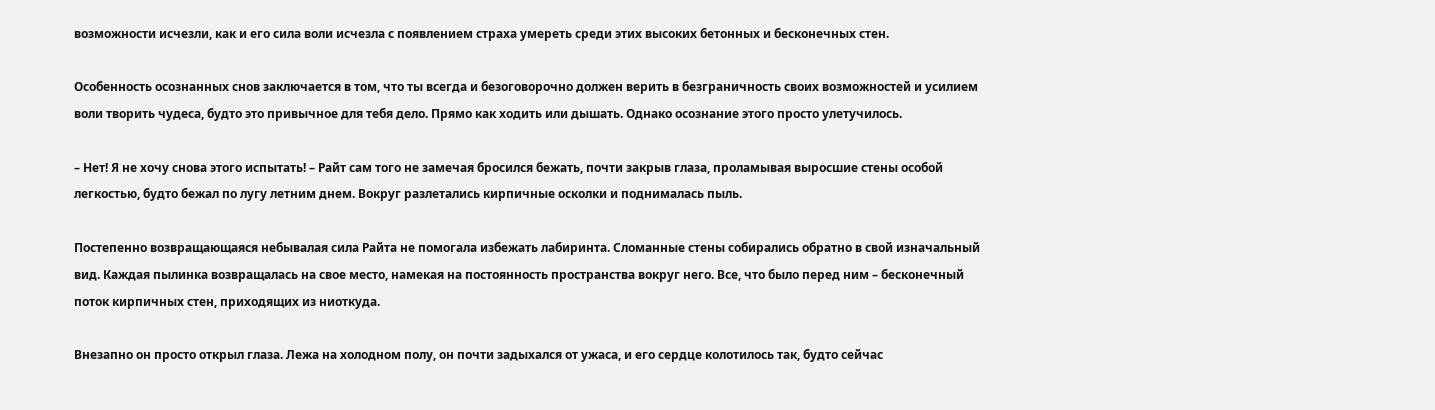возможности исчезли, как и его сила воли исчезла с появлением страха умереть среди этих высоких бетонных и бесконечных стен.

Особенность осознанных снов заключается в том, что ты всегда и безоговорочно должен верить в безграничность своих возможностей и усилием воли творить чудеса, будто это привычное для тебя дело. Прямо как ходить или дышать. Однако осознание этого просто улетучилось.

– Нет! Я не хочу снова этого испытать! – Райт сам того не замечая бросился бежать, почти закрыв глаза, проламывая выросшие стены особой легкостью, будто бежал по лугу летним днем. Вокруг разлетались кирпичные осколки и поднималась пыль.

Постепенно возвращающаяся небывалая сила Райта не помогала избежать лабиринта. Сломанные стены собирались обратно в свой изначальный вид. Каждая пылинка возвращалась на свое место, намекая на постоянность пространства вокруг него. Все, что было перед ним – бесконечный поток кирпичных стен, приходящих из ниоткуда.

Внезапно он просто открыл глаза. Лежа на холодном полу, он почти задыхался от ужаса, и его сердце колотилось так, будто сейчас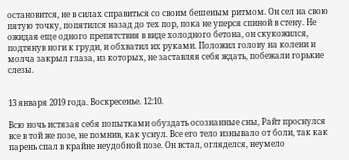остановится, не в силах справиться со своим бешеным ритмом. Он сел на свою пятую точку, попятился назад до тех пор, пока не уперся спиной в стену. Не ожидая еще одного препятствия в виде холодного бетона, он скукожился, подтянув ноги к груди, и обхватил их руками. Положил голову на колени и молча закрыл глаза, из которых, не заставляя себя ждать, побежали горькие слезы.


13 января 2019 года. Воскресенье. 12:10.

Всю ночь истязая себя попытками обуздать осознанные сны, Райт проснулся все в той же позе, не помнив, как уснул. Все его тело изнывало от боли, так как парень спал в крайне неудобной позе. Он встал, огляделся, неумело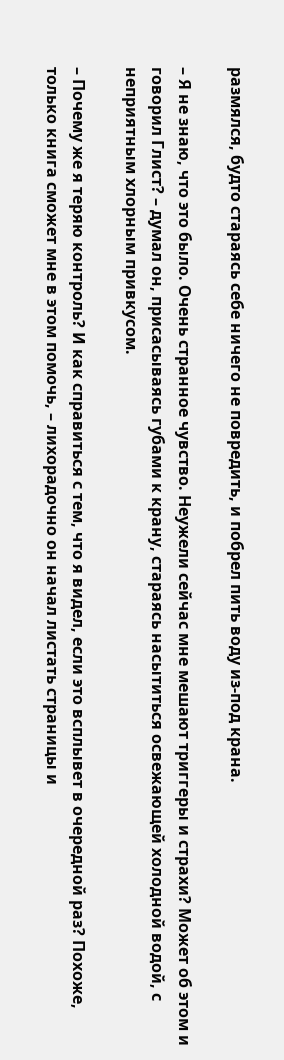размялся, будто стараясь себе ничего не повредить, и побрел пить воду из-под крана.

– Я не знаю, что это было. Очень странное чувство. Неужели сейчас мне мешают триггеры и страхи? Может об этом и говорил Глист? – думал он, присасываясь губами к крану, стараясь насытиться освежающей холодной водой, с неприятным хлорным привкусом.

– Почему же я теряю контроль? И как справиться с тем, что я видел, если это всплывет в очередной раз? Похоже, только книга сможет мне в этом помочь, – лихорадочно он начал листать страницы и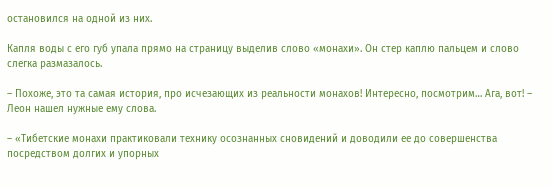остановился на одной из них.

Капля воды с его губ упала прямо на страницу выделив слово «монахи». Он стер каплю пальцем и слово слегка размазалось.

– Похоже, это та самая история, про исчезающих из реальности монахов! Интересно, посмотрим… Ага, вот! – Леон нашел нужные ему слова.

– «Тибетские монахи практиковали технику осознанных сновидений и доводили ее до совершенства посредством долгих и упорных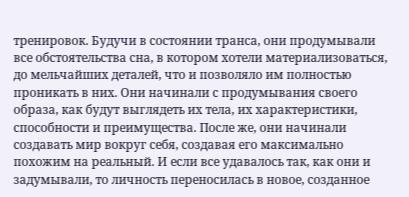тренировок. Будучи в состоянии транса, они продумывали все обстоятельства сна, в котором хотели материализоваться, до мельчайших деталей, что и позволяло им полностью проникать в них. Они начинали с продумывания своего образа, как будут выглядеть их тела, их характеристики, способности и преимущества. После же, они начинали создавать мир вокруг себя, создавая его максимально похожим на реальный. И если все удавалось так, как они и задумывали, то личность переносилась в новое, созданное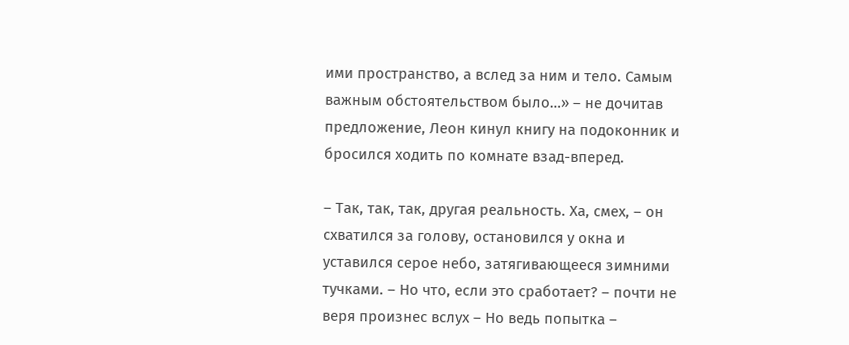ими пространство, а вслед за ним и тело. Самым важным обстоятельством было…» – не дочитав предложение, Леон кинул книгу на подоконник и бросился ходить по комнате взад-вперед.

– Так, так, так, другая реальность. Ха, смех, – он схватился за голову, остановился у окна и уставился серое небо, затягивающееся зимними тучками. – Но что, если это сработает? – почти не веря произнес вслух – Но ведь попытка –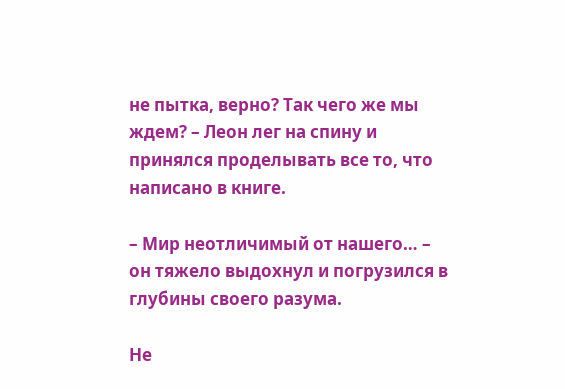не пытка, верно? Так чего же мы ждем? – Леон лег на спину и принялся проделывать все то, что написано в книге.

– Мир неотличимый от нашего… – он тяжело выдохнул и погрузился в глубины своего разума.

Не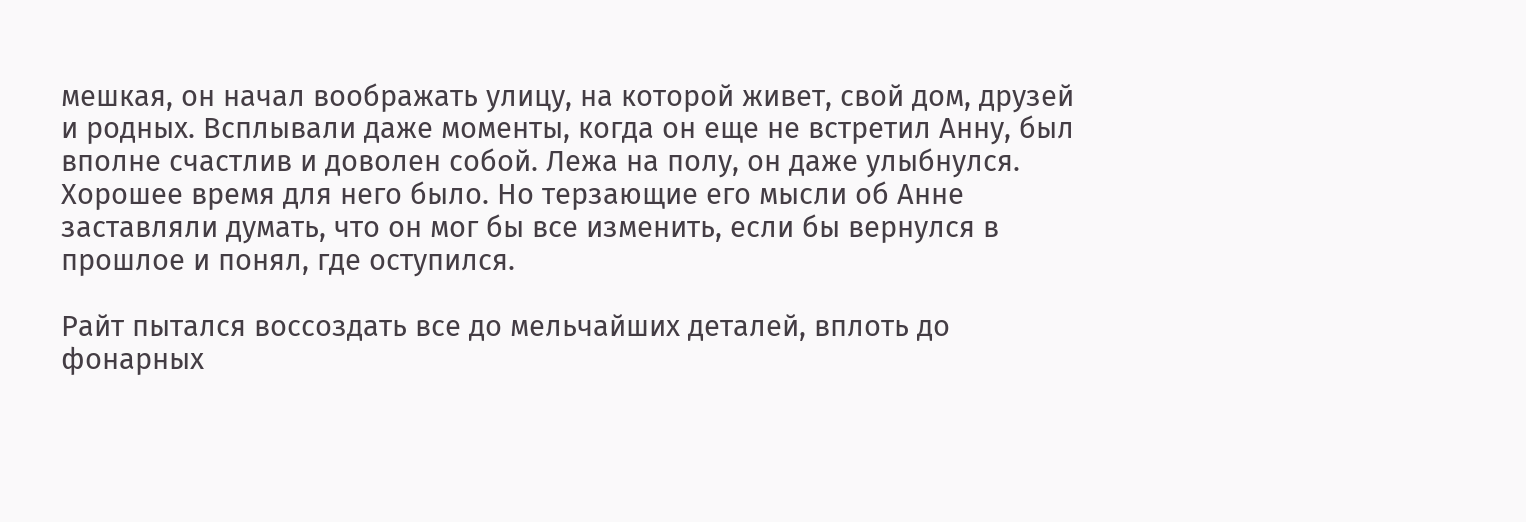мешкая, он начал воображать улицу, на которой живет, свой дом, друзей и родных. Всплывали даже моменты, когда он еще не встретил Анну, был вполне счастлив и доволен собой. Лежа на полу, он даже улыбнулся. Хорошее время для него было. Но терзающие его мысли об Анне заставляли думать, что он мог бы все изменить, если бы вернулся в прошлое и понял, где оступился.

Райт пытался воссоздать все до мельчайших деталей, вплоть до фонарных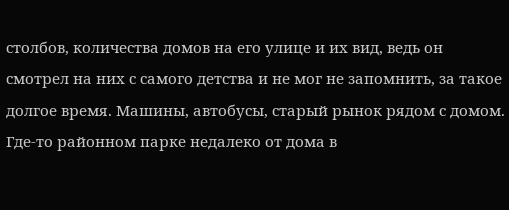столбов, количества домов на его улице и их вид, ведь он смотрел на них с самого детства и не мог не запомнить, за такое долгое время. Машины, автобусы, старый рынок рядом с домом. Где-то районном парке недалеко от дома в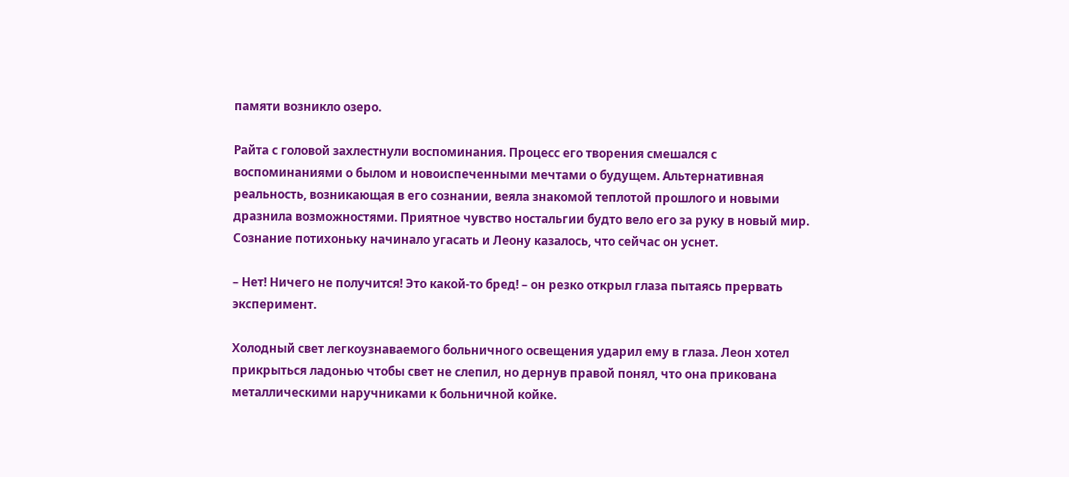памяти возникло озеро.

Райта с головой захлестнули воспоминания. Процесс его творения смешался с воспоминаниями о былом и новоиспеченными мечтами о будущем. Альтернативная реальность, возникающая в его сознании, веяла знакомой теплотой прошлого и новыми дразнила возможностями. Приятное чувство ностальгии будто вело его за руку в новый мир. Сознание потихоньку начинало угасать и Леону казалось, что сейчас он уснет.

– Нет! Ничего не получится! Это какой-то бред! – он резко открыл глаза пытаясь прервать эксперимент.

Холодный свет легкоузнаваемого больничного освещения ударил ему в глаза. Леон хотел прикрыться ладонью чтобы свет не слепил, но дернув правой понял, что она прикована металлическими наручниками к больничной койке.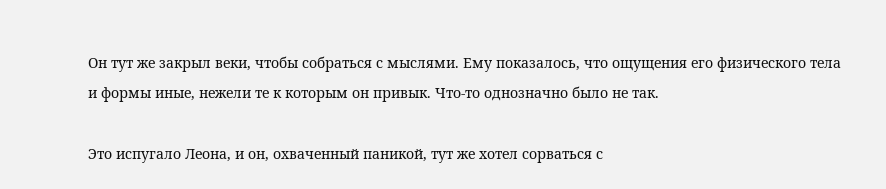Он тут же закрыл веки, чтобы собраться с мыслями. Ему показалось, что ощущения его физического тела и формы иные, нежели те к которым он привык. Что-то однозначно было не так.

Это испугало Леона, и он, охваченный паникой, тут же хотел сорваться с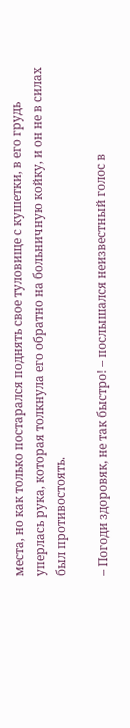места, но как только постарался поднять свое туловище с кушетки, в его грудь уперлась рука, которая толкнула его обратно на больничную койку, и он не в силах был противостоять.

– Погоди здоровяк, не так быстро! – послышался неизвестный голос в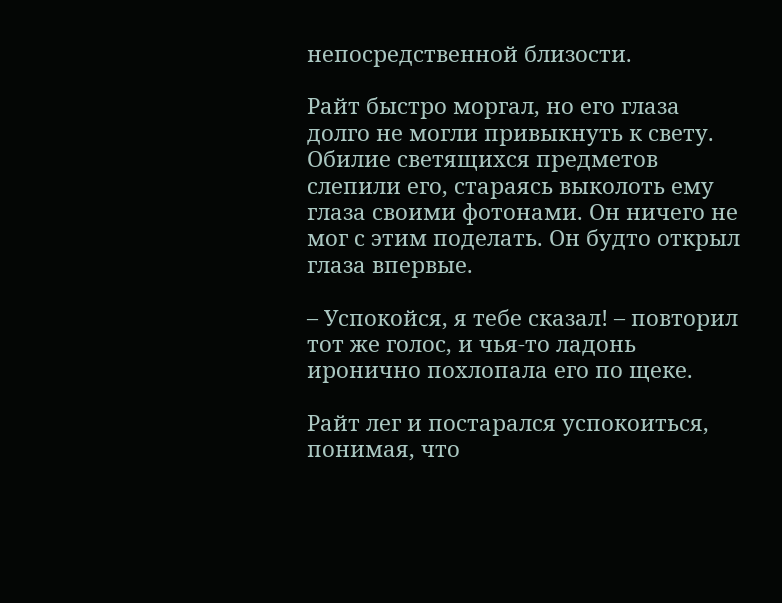непосредственной близости.

Райт быстро моргал, но его глаза долго не могли привыкнуть к свету. Обилие светящихся предметов слепили его, стараясь выколоть ему глаза своими фотонами. Он ничего не мог с этим поделать. Он будто открыл глаза впервые.

– Успокойся, я тебе сказал! – повторил тот же голос, и чья-то ладонь иронично похлопала его по щеке.

Райт лег и постарался успокоиться, понимая, что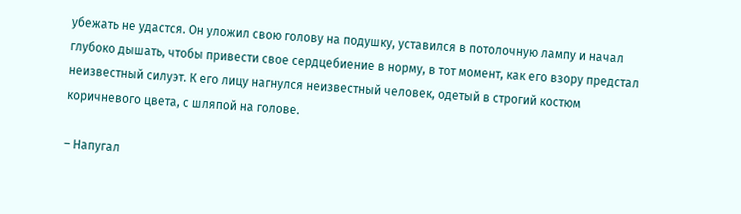убежать не удастся. Он уложил свою голову на подушку, уставился в потолочную лампу и начал глубоко дышать, чтобы привести свое сердцебиение в норму, в тот момент, как его взору предстал неизвестный силуэт. К его лицу нагнулся неизвестный человек, одетый в строгий костюм коричневого цвета, с шляпой на голове.

– Напугал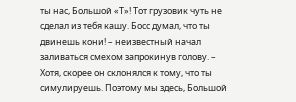ты нас, Большой «Т»! Тот грузовик чуть не сделал из тебя кашу. Босс думал, что ты двинешь кони! – неизвестный начал заливаться смехом запрокинув голову. – Хотя, скорее он склонялся к тому, что ты симулируешь. Поэтому мы здесь, Большой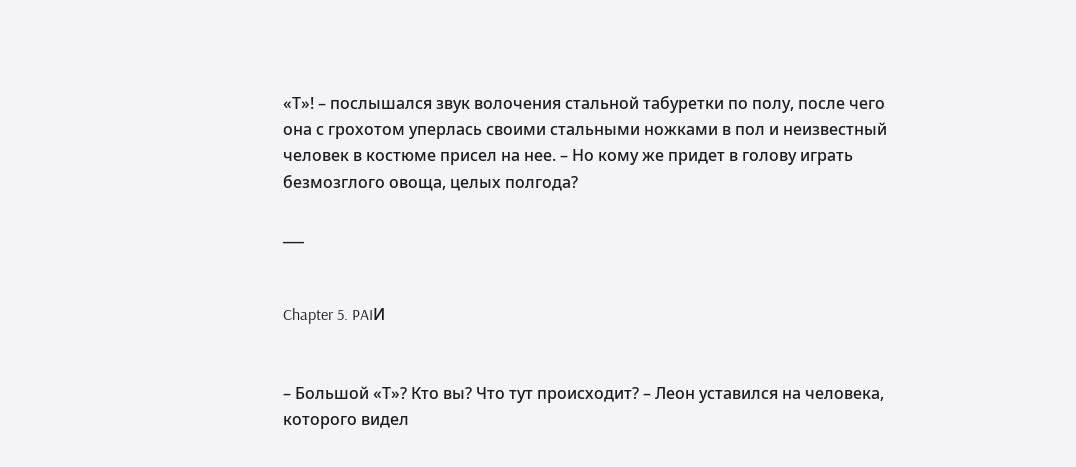«Т»! – послышался звук волочения стальной табуретки по полу, после чего она с грохотом уперлась своими стальными ножками в пол и неизвестный человек в костюме присел на нее. – Но кому же придет в голову играть безмозглого овоща, целых полгода?

___


Chapter 5. PAIИ


– Большой «Т»? Кто вы? Что тут происходит? – Леон уставился на человека, которого видел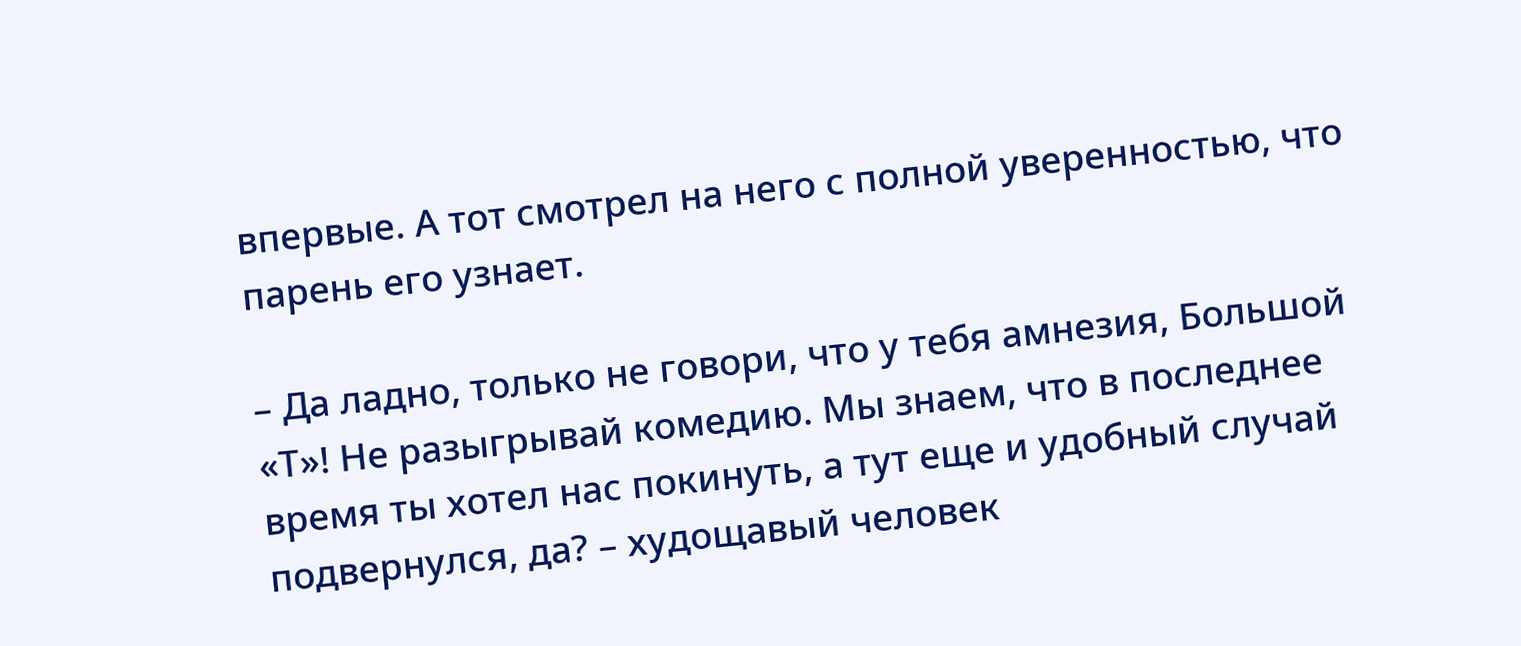впервые. А тот смотрел на него с полной уверенностью, что парень его узнает.

– Да ладно, только не говори, что у тебя амнезия, Большой «Т»! Не разыгрывай комедию. Мы знаем, что в последнее время ты хотел нас покинуть, а тут еще и удобный случай подвернулся, да? – худощавый человек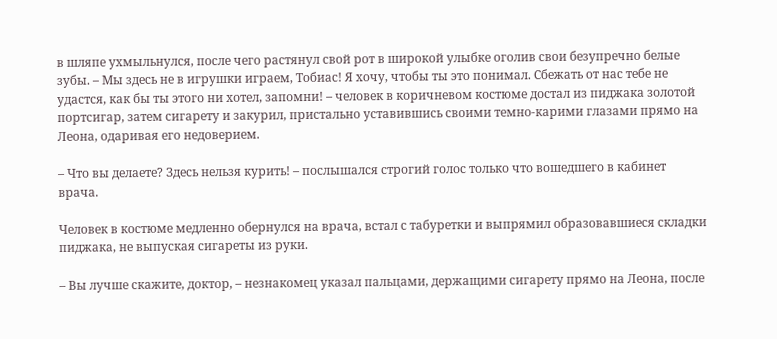в шляпе ухмыльнулся, после чего растянул свой рот в широкой улыбке оголив свои безупречно белые зубы. – Мы здесь не в игрушки играем, Тобиас! Я хочу, чтобы ты это понимал. Сбежать от нас тебе не удастся, как бы ты этого ни хотел, запомни! – человек в коричневом костюме достал из пиджака золотой портсигар, затем сигарету и закурил, пристально уставившись своими темно-карими глазами прямо на Леона, одаривая его недоверием.

– Что вы делаете? Здесь нельзя курить! – послышался строгий голос только что вошедшего в кабинет врача.

Человек в костюме медленно обернулся на врача, встал с табуретки и выпрямил образовавшиеся складки пиджака, не выпуская сигареты из руки.

– Вы лучше скажите, доктор, – незнакомец указал пальцами, держащими сигарету прямо на Леона, после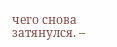чего снова затянулся. –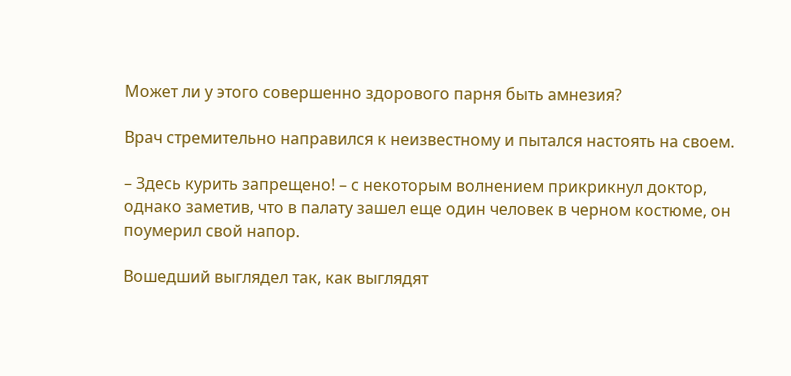Может ли у этого совершенно здорового парня быть амнезия?

Врач стремительно направился к неизвестному и пытался настоять на своем.

– Здесь курить запрещено! – с некоторым волнением прикрикнул доктор, однако заметив, что в палату зашел еще один человек в черном костюме, он поумерил свой напор.

Вошедший выглядел так, как выглядят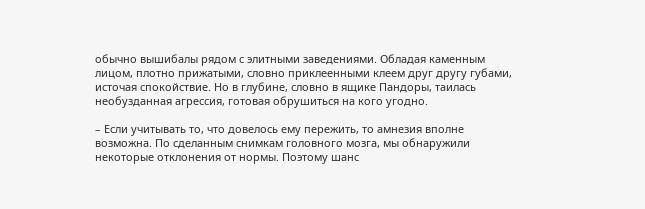обычно вышибалы рядом с элитными заведениями. Обладая каменным лицом, плотно прижатыми, словно приклеенными клеем друг другу губами, источая спокойствие. Но в глубине, словно в ящике Пандоры, таилась необузданная агрессия, готовая обрушиться на кого угодно.

– Если учитывать то, что довелось ему пережить, то амнезия вполне возможна. По сделанным снимкам головного мозга, мы обнаружили некоторые отклонения от нормы. Поэтому шанс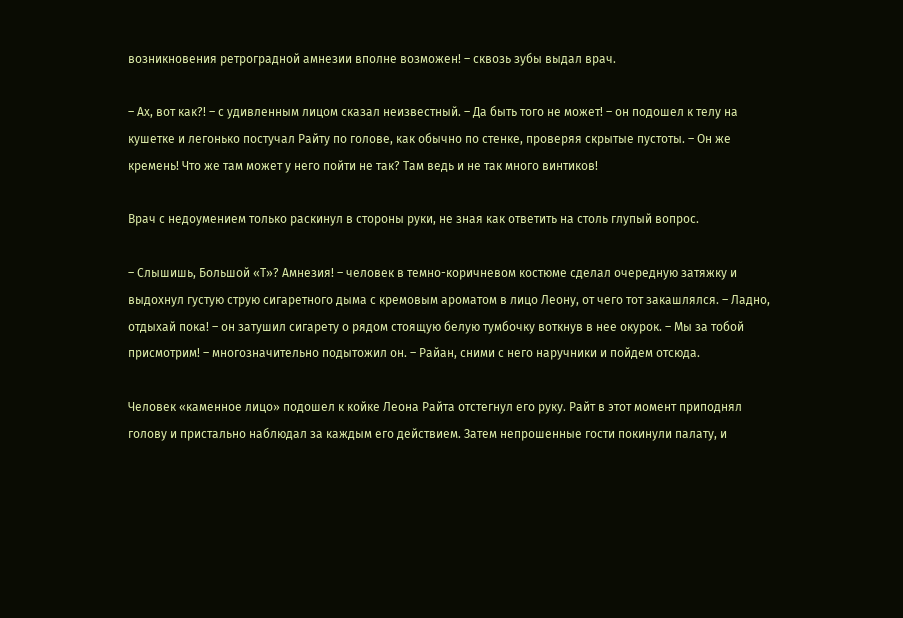возникновения ретроградной амнезии вполне возможен! – сквозь зубы выдал врач.

– Ах, вот как?! – с удивленным лицом сказал неизвестный. – Да быть того не может! – он подошел к телу на кушетке и легонько постучал Райту по голове, как обычно по стенке, проверяя скрытые пустоты. – Он же кремень! Что же там может у него пойти не так? Там ведь и не так много винтиков!

Врач с недоумением только раскинул в стороны руки, не зная как ответить на столь глупый вопрос.

– Слышишь, Большой «Т»? Амнезия! – человек в темно-коричневом костюме сделал очередную затяжку и выдохнул густую струю сигаретного дыма с кремовым ароматом в лицо Леону, от чего тот закашлялся. – Ладно, отдыхай пока! – он затушил сигарету о рядом стоящую белую тумбочку воткнув в нее окурок. – Мы за тобой присмотрим! – многозначительно подытожил он. – Райан, сними с него наручники и пойдем отсюда.

Человек «каменное лицо» подошел к койке Леона Райта отстегнул его руку. Райт в этот момент приподнял голову и пристально наблюдал за каждым его действием. Затем непрошенные гости покинули палату, и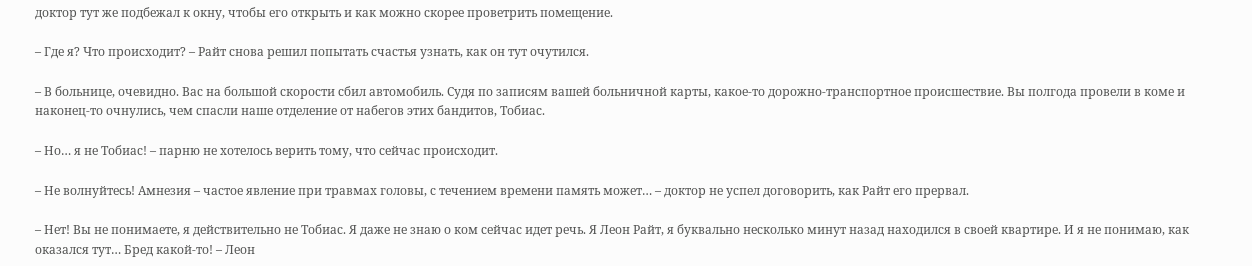доктор тут же подбежал к окну, чтобы его открыть и как можно скорее проветрить помещение.

– Где я? Что происходит? – Райт снова решил попытать счастья узнать, как он тут очутился.

– В больнице, очевидно. Вас на большой скорости сбил автомобиль. Судя по записям вашей больничной карты, какое-то дорожно-транспортное происшествие. Вы полгода провели в коме и наконец-то очнулись, чем спасли наше отделение от набегов этих бандитов, Тобиас.

– Но… я не Тобиас! – парню не хотелось верить тому, что сейчас происходит.

– Не волнуйтесь! Амнезия – частое явление при травмах головы, с течением времени память может… – доктор не успел договорить, как Райт его прервал.

– Нет! Вы не понимаете, я действительно не Тобиас. Я даже не знаю о ком сейчас идет речь. Я Леон Райт, я буквально несколько минут назад находился в своей квартире. И я не понимаю, как оказался тут… Бред какой-то! – Леон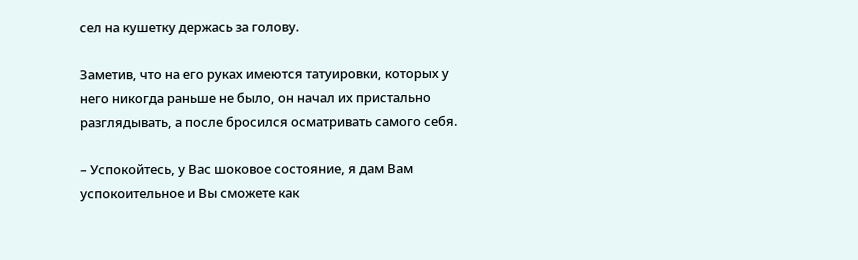сел на кушетку держась за голову.

Заметив, что на его руках имеются татуировки, которых у него никогда раньше не было, он начал их пристально разглядывать, а после бросился осматривать самого себя.

– Успокойтесь, у Вас шоковое состояние, я дам Вам успокоительное и Вы сможете как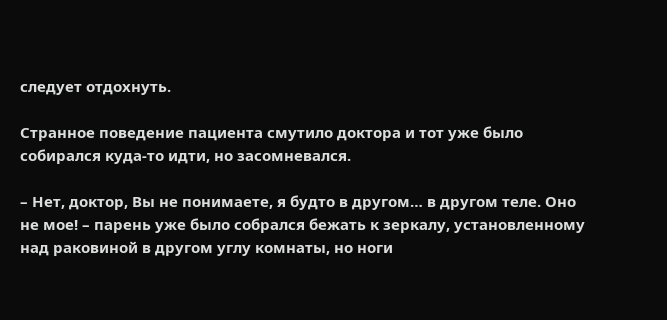следует отдохнуть.

Странное поведение пациента смутило доктора и тот уже было собирался куда-то идти, но засомневался.

– Нет, доктор, Вы не понимаете, я будто в другом… в другом теле. Оно не мое! – парень уже было собрался бежать к зеркалу, установленному над раковиной в другом углу комнаты, но ноги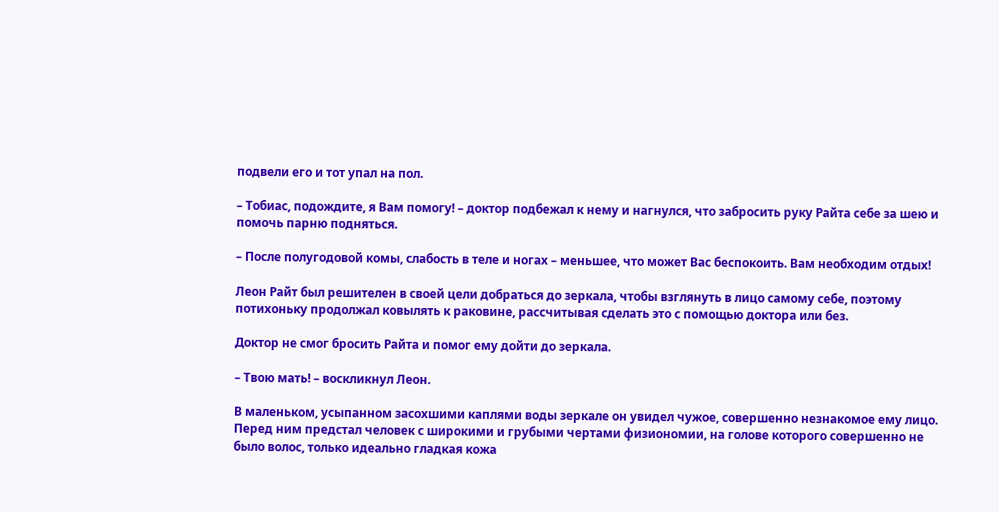подвели его и тот упал на пол.

– Тобиас, подождите, я Вам помогу! – доктор подбежал к нему и нагнулся, что забросить руку Райта себе за шею и помочь парню подняться.

– После полугодовой комы, слабость в теле и ногах – меньшее, что может Вас беспокоить. Вам необходим отдых!

Леон Райт был решителен в своей цели добраться до зеркала, чтобы взглянуть в лицо самому себе, поэтому потихоньку продолжал ковылять к раковине, рассчитывая сделать это с помощью доктора или без.

Доктор не смог бросить Райта и помог ему дойти до зеркала.

– Твою мать! – воскликнул Леон.

В маленьком, усыпанном засохшими каплями воды зеркале он увидел чужое, совершенно незнакомое ему лицо. Перед ним предстал человек с широкими и грубыми чертами физиономии, на голове которого совершенно не было волос, только идеально гладкая кожа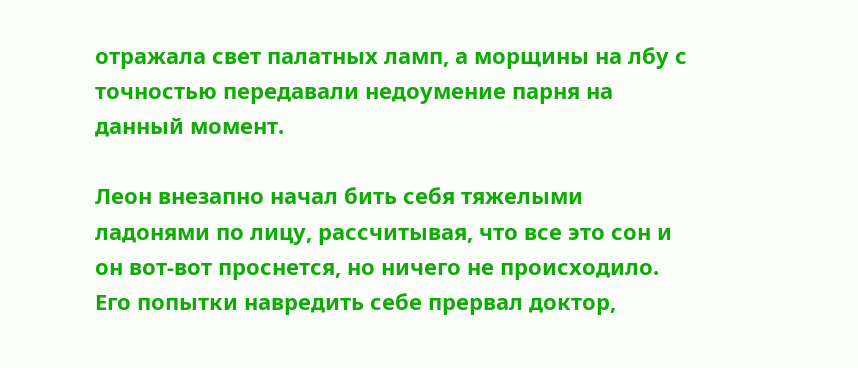отражала свет палатных ламп, а морщины на лбу с точностью передавали недоумение парня на данный момент.

Леон внезапно начал бить себя тяжелыми ладонями по лицу, рассчитывая, что все это сон и он вот-вот проснется, но ничего не происходило. Его попытки навредить себе прервал доктор,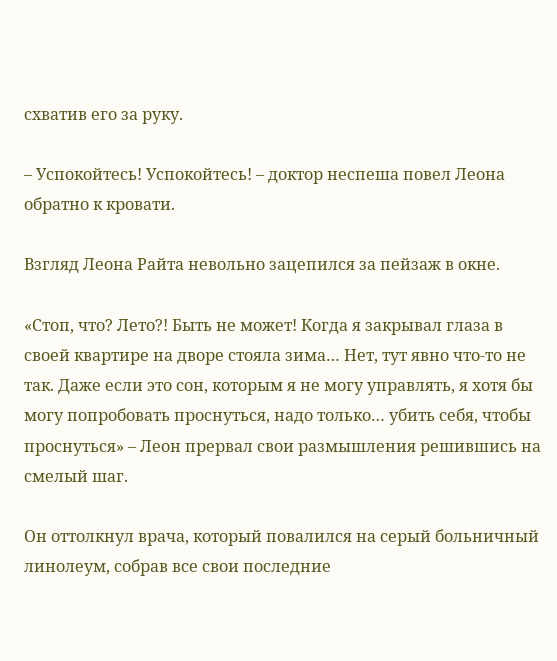схватив его за руку.

– Успокойтесь! Успокойтесь! – доктор неспеша повел Леона обратно к кровати.

Взгляд Леона Райта невольно зацепился за пейзаж в окне.

«Стоп, что? Лето?! Быть не может! Когда я закрывал глаза в своей квартире на дворе стояла зима… Нет, тут явно что-то не так. Даже если это сон, которым я не могу управлять, я хотя бы могу попробовать проснуться, надо только… убить себя, чтобы проснуться» – Леон прервал свои размышления решившись на смелый шаг.

Он оттолкнул врача, который повалился на серый больничный линолеум, собрав все свои последние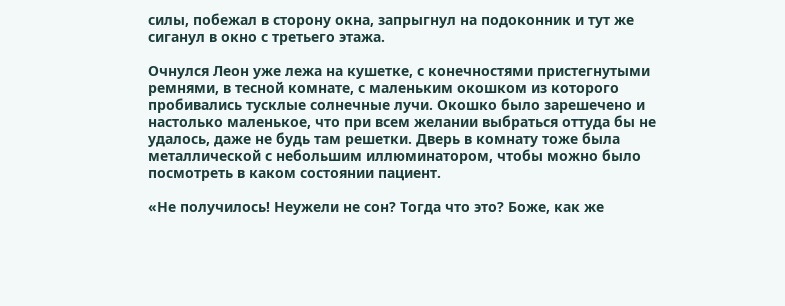силы, побежал в сторону окна, запрыгнул на подоконник и тут же сиганул в окно с третьего этажа.

Очнулся Леон уже лежа на кушетке, с конечностями пристегнутыми ремнями, в тесной комнате, с маленьким окошком из которого пробивались тусклые солнечные лучи. Окошко было зарешечено и настолько маленькое, что при всем желании выбраться оттуда бы не удалось, даже не будь там решетки. Дверь в комнату тоже была металлической с небольшим иллюминатором, чтобы можно было посмотреть в каком состоянии пациент.

«Не получилось! Неужели не сон? Тогда что это? Боже, как же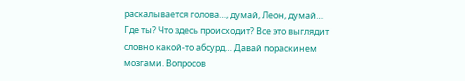раскалывается голова…, думай, Леон, думай… Где ты? Что здесь происходит? Все это выглядит словно какой-то абсурд… Давай пораскинем мозгами. Вопросов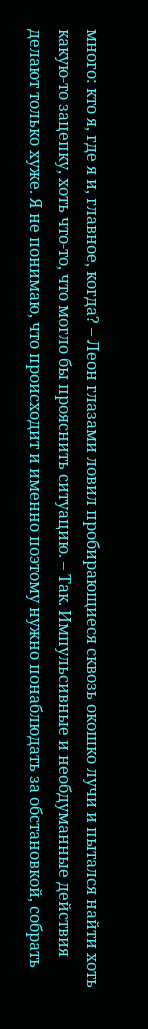много: кто я, где я и, главное, когда? – Леон глазами ловил пробирающиеся сквозь окошко лучи и пытался найти хоть какую-то зацепку, хоть что-то, что могло бы прояснить ситуацию. – Так. Импульсивные и необдуманные действия делают только хуже. Я не понимаю, что происходит и именно поэтому нужно понаблюдать за обстановкой, собрать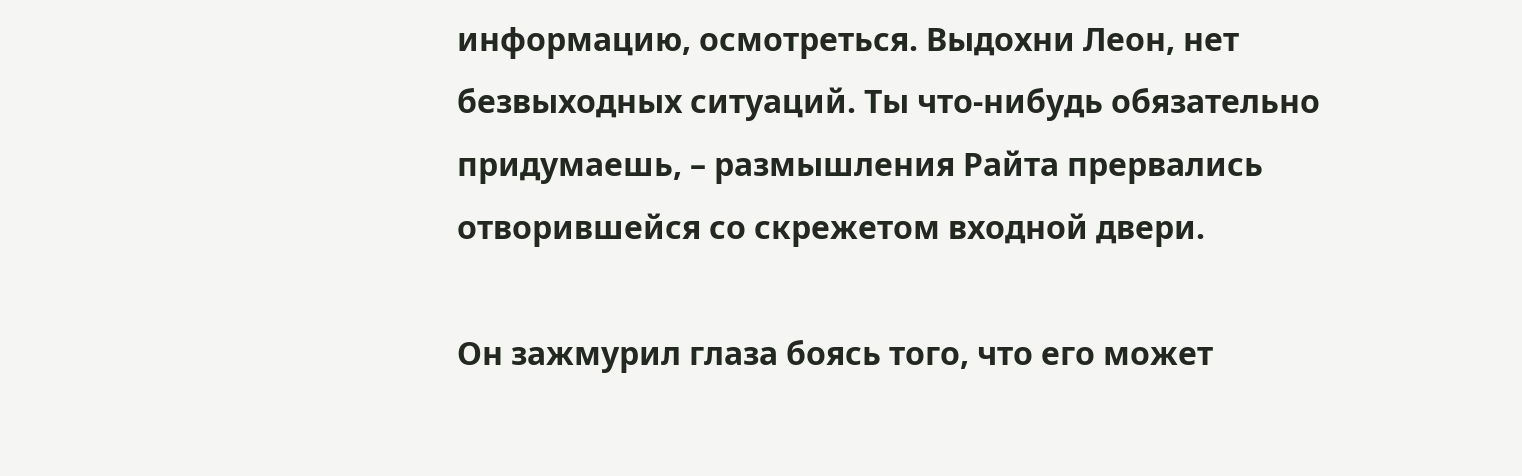информацию, осмотреться. Выдохни Леон, нет безвыходных ситуаций. Ты что-нибудь обязательно придумаешь, – размышления Райта прервались отворившейся со скрежетом входной двери.

Он зажмурил глаза боясь того, что его может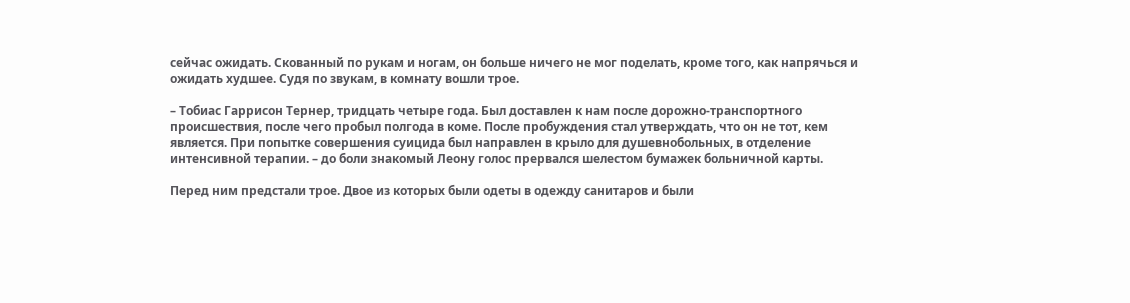сейчас ожидать. Скованный по рукам и ногам, он больше ничего не мог поделать, кроме того, как напрячься и ожидать худшее. Судя по звукам, в комнату вошли трое.

– Тобиас Гаррисон Тернер, тридцать четыре года. Был доставлен к нам после дорожно-транспортного происшествия, после чего пробыл полгода в коме. После пробуждения стал утверждать, что он не тот, кем является. При попытке совершения суицида был направлен в крыло для душевнобольных, в отделение интенсивной терапии. – до боли знакомый Леону голос прервался шелестом бумажек больничной карты.

Перед ним предстали трое. Двое из которых были одеты в одежду санитаров и были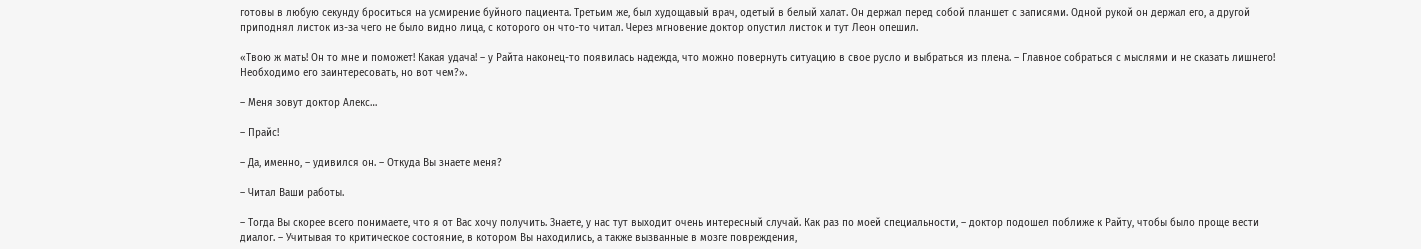готовы в любую секунду броситься на усмирение буйного пациента. Третьим же, был худощавый врач, одетый в белый халат. Он держал перед собой планшет с записями. Одной рукой он держал его, а другой приподнял листок из-за чего не было видно лица, с которого он что-то читал. Через мгновение доктор опустил листок и тут Леон опешил.

«Твою ж мать! Он то мне и поможет! Какая удача! – у Райта наконец-то появилась надежда, что можно повернуть ситуацию в свое русло и выбраться из плена. – Главное собраться с мыслями и не сказать лишнего! Необходимо его заинтересовать, но вот чем?».

– Меня зовут доктор Алекс…

– Прайс!

– Да, именно, – удивился он. – Откуда Вы знаете меня?

– Читал Ваши работы.

– Тогда Вы скорее всего понимаете, что я от Вас хочу получить. Знаете, у нас тут выходит очень интересный случай. Как раз по моей специальности, – доктор подошел поближе к Райту, чтобы было проще вести диалог. – Учитывая то критическое состояние, в котором Вы находились, а также вызванные в мозге повреждения,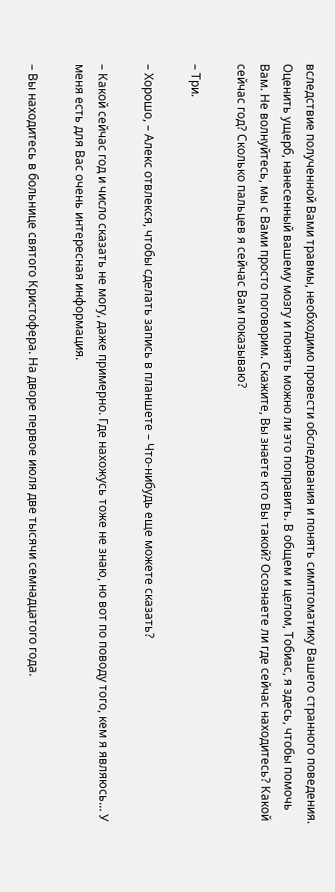вследствие полученной Вами травмы, необходимо провести обследования и понять симптоматику Вашего странного поведения. Оценить ущерб, нанесенный вашему мозгу и понять можно ли это поправить. В общем и целом, Тобиас, я здесь, чтобы помочь Вам. Не волнуйтесь, мы с Вами просто поговорим. Скажите, Вы знаете кто Вы такой? Осознаете ли где сейчас находитесь? Какой сейчас год? Сколько пальцев я сейчас Вам показываю?

– Три.

– Хорошо, – Алекс отвлекся, чтобы сделать запись в планшете – Что-нибудь еще можете сказать?

– Какой сейчас год и число сказать не могу, даже примерно. Где нахожусь тоже не знаю, но вот по поводу того, кем я являюсь… У меня есть для Вас очень интересная информация.

– Вы находитесь в больнице святого Кристофера. На дворе первое июля две тысячи семнадцатого года.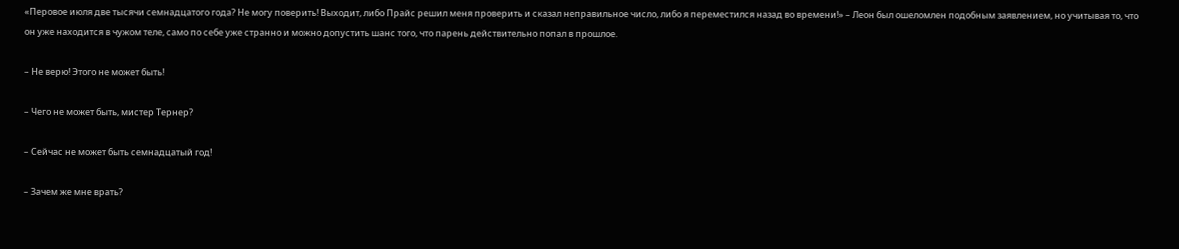«Перовое июля две тысячи семнадцатого года? Не могу поверить! Выходит, либо Прайс решил меня проверить и сказал неправильное число, либо я переместился назад во времени!» – Леон был ошеломлен подобным заявлением, но учитывая то, что он уже находится в чужом теле, само по себе уже странно и можно допустить шанс того, что парень действительно попал в прошлое.

– Не верю! Этого не может быть!

– Чего не может быть, мистер Тернер?

– Сейчас не может быть семнадцатый год!

– Зачем же мне врать?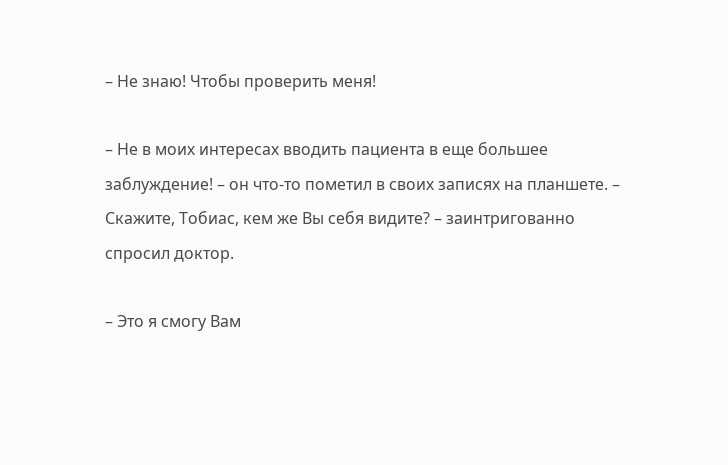– Не знаю! Чтобы проверить меня!

– Не в моих интересах вводить пациента в еще большее заблуждение! – он что-то пометил в своих записях на планшете. – Скажите, Тобиас, кем же Вы себя видите? – заинтригованно спросил доктор.

– Это я смогу Вам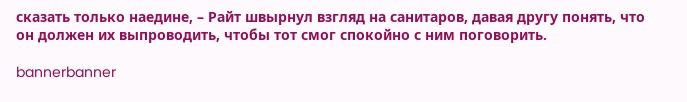сказать только наедине, – Райт швырнул взгляд на санитаров, давая другу понять, что он должен их выпроводить, чтобы тот смог спокойно с ним поговорить.

bannerbanner